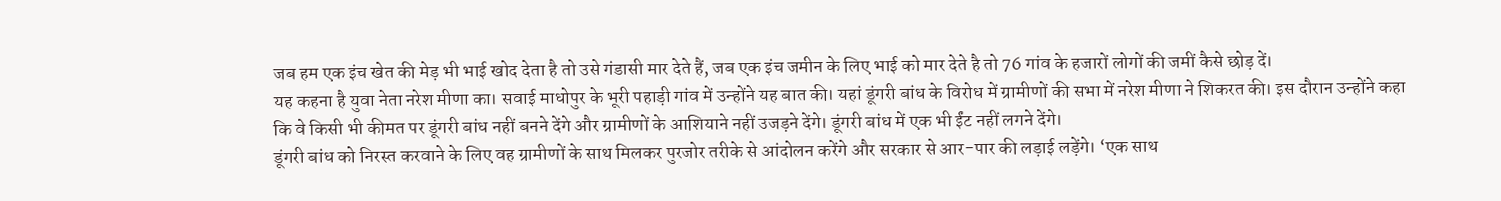जब हम एक इंच खेत की मेड़ भी भाई खोद देता है तो उसे गंडासी मार देते हैं, जब एक इंच जमीन के लिए भाई को मार देते है तो 76 गांव के हजारों लोगों की जमीं कैसे छोड़ दें।
यह कहना है युवा नेता नरेश मीणा का। सवाई माधोपुर के भूरी पहाड़ी गांव में उन्होंने यह बात की। यहां डूंगरी बांध के विरोध में ग्रामीणों की सभा में नरेश मीणा ने शिकरत की। इस दौरान उन्होंने कहा कि वे किसी भी कीमत पर डूंगरी बांध नहीं बनने देंगे और ग्रामीणों के आशियाने नहीं उजड़ने देंगे। डूंगरी बांध में एक भी ईंट नहीं लगने देंगे।
डूंगरी बांध को निरस्त करवाने के लिए वह ग्रामीणों के साथ मिलकर पुरजोर तरीके से आंदोलन करेंगे और सरकार से आर-पार की लड़ाई लड़ेंगे। ‘एक साथ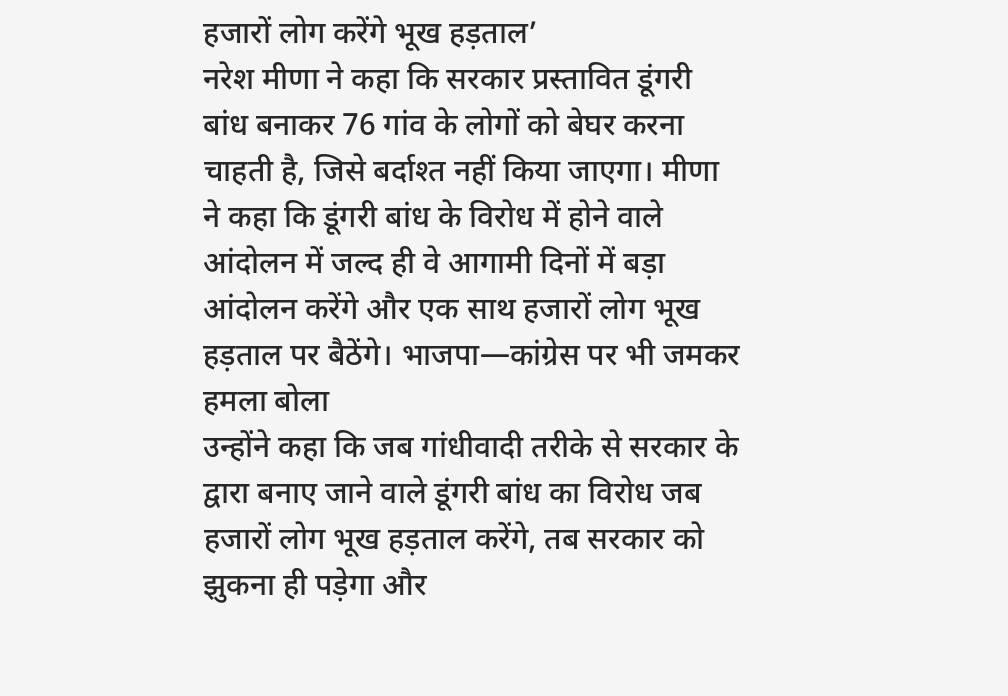हजारों लोग करेंगे भूख हड़ताल’
नरेश मीणा ने कहा कि सरकार प्रस्तावित डूंगरी बांध बनाकर 76 गांव के लोगों को बेघर करना चाहती है, जिसे बर्दाश्त नहीं किया जाएगा। मीणा ने कहा कि डूंगरी बांध के विरोध में होने वाले आंदोलन में जल्द ही वे आगामी दिनों में बड़ा आंदोलन करेंगे और एक साथ हजारों लोग भूख हड़ताल पर बैठेंगे। भाजपा—कांग्रेस पर भी जमकर हमला बोला
उन्होंने कहा कि जब गांधीवादी तरीके से सरकार के द्वारा बनाए जाने वाले डूंगरी बांध का विरोध जब हजारों लोग भूख हड़ताल करेंगे, तब सरकार को झुकना ही पड़ेगा और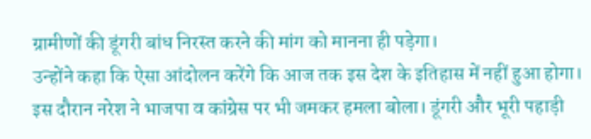ग्रामीणों की डूंगरी बांध निरस्त करने की मांग को मानना ही पड़ेगा।
उन्होंने कहा कि ऐसा आंदोलन करेंगे कि आज तक इस देश के इतिहास में नहीं हुआ होगा। इस दौरान नरेश ने भाजपा व कांग्रेस पर भी जमकर हमला बोला। डूंगरी और भूरी पहाड़ी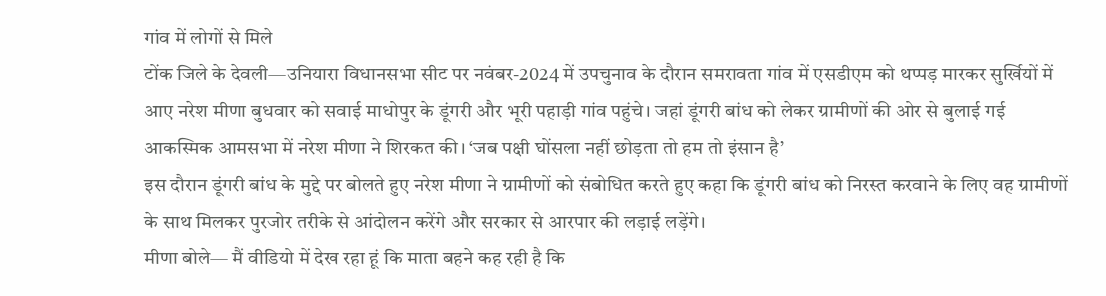गांव में लोगों से मिले
टोंक जिले के देवली—उनियारा विधानसभा सीट पर नवंबर-2024 में उपचुनाव के दौरान समरावता गांव में एसडीएम को थप्पड़ मारकर सुर्खियों में आए नरेश मीणा बुधवार को सवाई माधोपुर के डूंगरी और भूरी पहाड़ी गांव पहुंचे। जहां डूंगरी बांध को लेकर ग्रामीणों की ओर से बुलाई गई आकस्मिक आमसभा में नरेश मीणा ने शिरकत की। ‘जब पक्षी घोंसला नहीं छोड़ता तो हम तो इंसान है’
इस दौरान डूंगरी बांध के मुद्दे पर बोलते हुए नरेश मीणा ने ग्रामीणों को संबोधित करते हुए कहा कि डूंगरी बांध को निरस्त करवाने के लिए वह ग्रामीणों के साथ मिलकर पुरजोर तरीके से आंदोलन करेंगे और सरकार से आरपार की लड़ाई लड़ेंगे।
मीणा बोले— मैं वीडियो में देख रहा हूं कि माता बहने कह रही है कि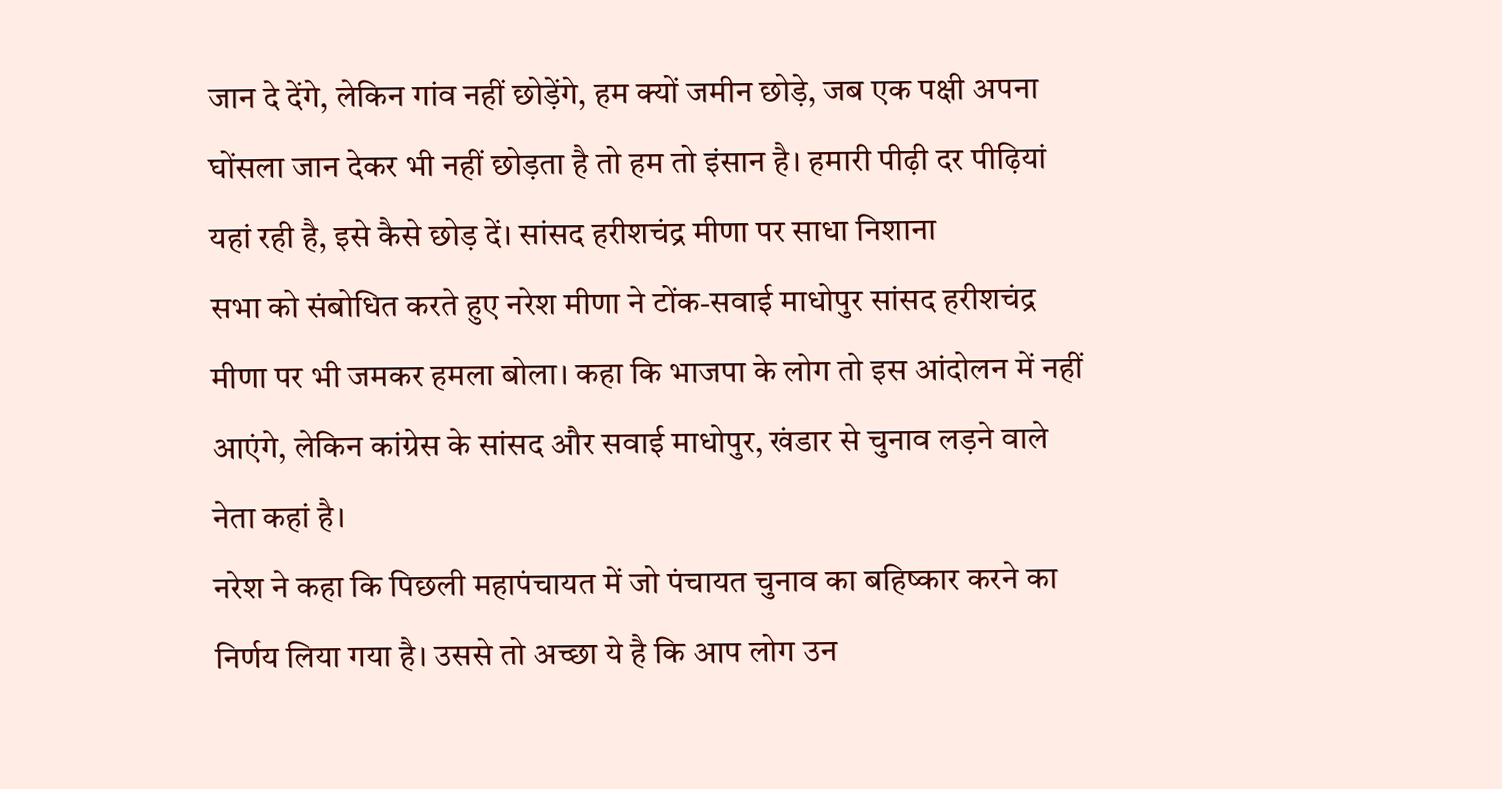जान दे देंगे, लेकिन गांव नहीं छोड़ेंगे, हम क्यों जमीन छोड़े, जब एक पक्षी अपना घोंसला जान देकर भी नहीं छोड़ता है तो हम तो इंसान है। हमारी पीढ़ी दर पीढ़ियां यहां रही है, इसे कैसे छोड़ दें। सांसद हरीशचंद्र मीणा पर साधा निशाना
सभा को संबोधित करते हुए नरेश मीणा ने टोंक-सवाई माधोपुर सांसद हरीशचंद्र मीणा पर भी जमकर हमला बोला। कहा कि भाजपा के लोग तो इस आंदोलन में नहीं आएंगे, लेकिन कांग्रेस के सांसद और सवाई माधोपुर, खंडार से चुनाव लड़ने वाले नेता कहां है।
नरेश ने कहा कि पिछली महापंचायत में जो पंचायत चुनाव का बहिष्कार करने का निर्णय लिया गया है। उससे तो अच्छा ये है कि आप लोग उन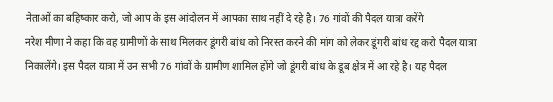नेताओं का बहिष्कार करो, जो आप के इस आंदोलन में आपका साथ नहीं दे रहे‌ है। 76 गांवों की पैदल यात्रा करेंगे
नरेश मीणा ने कहा कि वह ग्रामीणों के साथ मिलकर डूंगरी बांध को निरस्त करने की मांग को लेकर डूंगरी बांध रद्द करो पैदल यात्रा निकालेंगे। इस पैदल यात्रा में उन सभी 76 गांवों के ग्रामीण शामिल होंगे जो डूंगरी बांध के डूब क्षेत्र में आ रहे है। यह पैदल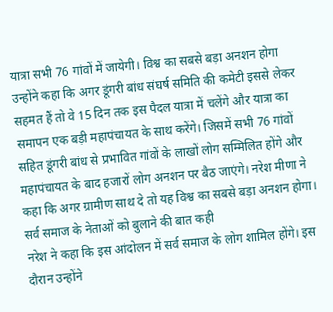यात्रा सभी 76 गांवों में जायेगी। विश्व का सबसे बड़ा अनशन होगा
उन्होंने कहा कि अगर डूंगरी बांध संघर्ष समिति की कमेटी इससे लेकर सहमत हैं तो वे 15 दिन तक इस पैदल यात्रा में चलेंगे और यात्रा का समापन एक बड़ी महापंचायत के साथ करेंगे। जिसमें सभी 76 गांवों सहित डूंगरी बांध से प्रभावित गांवों के लाखों लोग सम्मिलित होंगे और महापंचायत के बाद हजारों लोग अनशन पर बैठ जाएंगे। नरेश मीणा ने कहा कि अगर ग्रामीण साथ दे तो यह विश्व का सबसे बड़ा अनशन होगा। सर्व समाज के नेताओं को बुलाने की बात कही
नरेश ने कहा कि इस आंदोलन में सर्व समाज के लोग शामिल होंगे। इस दौरान उन्होंने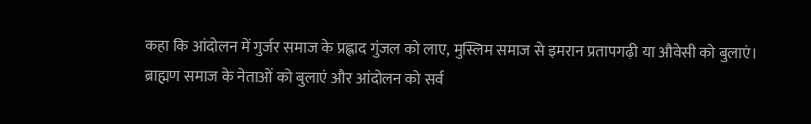कहा कि आंदोलन में गुर्जर समाज के प्रह्लाद गुंजल को लाए, मुस्लिम समाज से इमरान प्रतापगढ़ी या औवेसी को बुलाएं। ब्राह्मण समाज के नेताओं को बुलाएं और आंदोलन को सर्व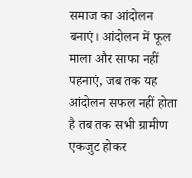समाज का आंदोलन बनाएं। आंदोलन में फूल माला और साफा नहीं पहनाएं, जब तक यह आंदोलन सफल नहीं होता है तब तक सभी ग्रामीण एकजुट होकर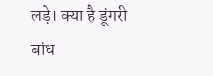लड़े। क्या है डूंगरी बांध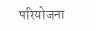परियोजना